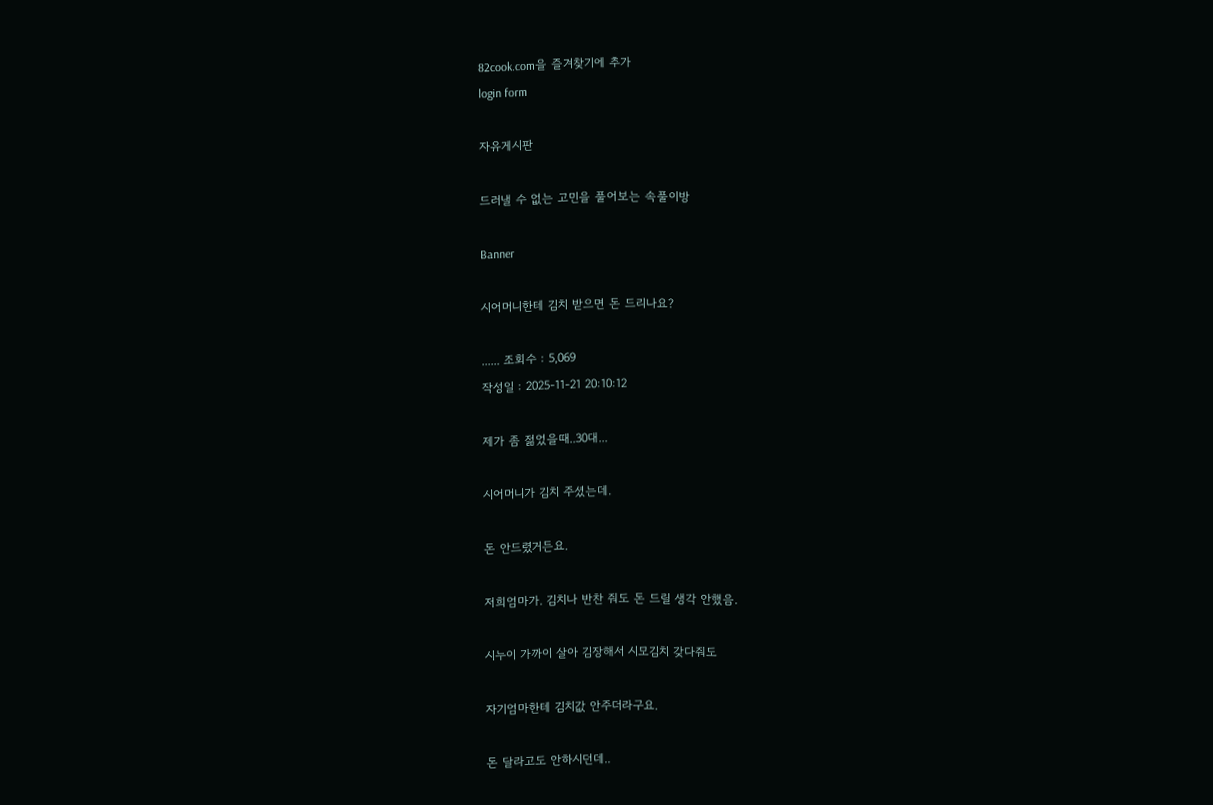82cook.com을 즐겨찾기에 추가
login form

자유게시판

드러낼 수 없는 고민을 풀어보는 속풀이방

Banner

시어머니한테 김치 받으면 돈 드리나요?

...... 조회수 : 5,069
작성일 : 2025-11-21 20:10:12

제가 좀 젊었을때..30대...

시어머니가 김치 주셨는데.

돈 안드렸거든요.

저희엄마가. 김치나 반찬 줘도 돈 드릴 생각 안했음.

시누이 가까이 살아 김장해서 시모김치 갖다줘도

자기엄마한테 김치값 안주더라구요.

돈 달라고도 안하시던데..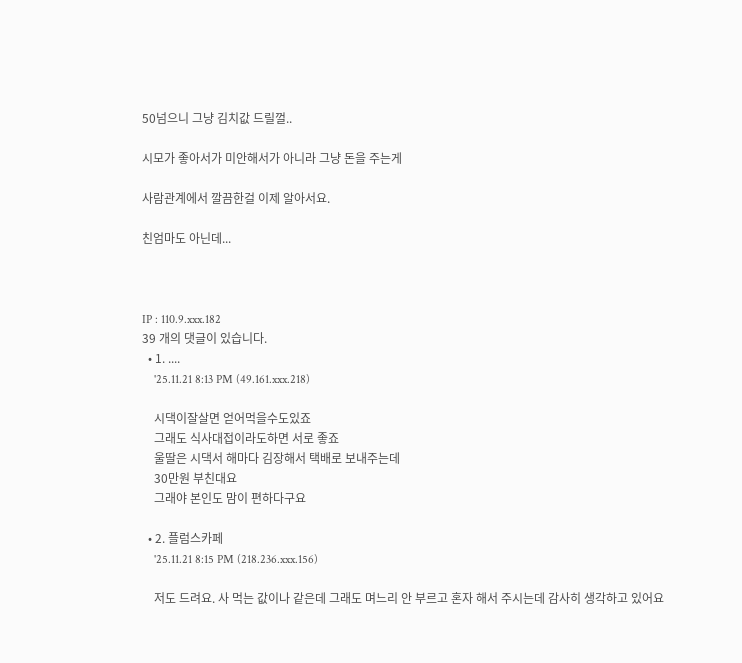50넘으니 그냥 김치값 드릴껄..

시모가 좋아서가 미안해서가 아니라 그냥 돈을 주는게

사람관계에서 깔끔한걸 이제 알아서요.

친엄마도 아닌데...



IP : 110.9.xxx.182
39 개의 댓글이 있습니다.
  • 1. ....
    '25.11.21 8:13 PM (49.161.xxx.218)

    시댁이잘살면 얻어먹을수도있죠
    그래도 식사대접이라도하면 서로 좋죠
    울딸은 시댁서 해마다 김장해서 택배로 보내주는데
    30만원 부친대요
    그래야 본인도 맘이 편하다구요

  • 2. 플럼스카페
    '25.11.21 8:15 PM (218.236.xxx.156)

    저도 드려요. 사 먹는 값이나 같은데 그래도 며느리 안 부르고 혼자 해서 주시는데 감사히 생각하고 있어요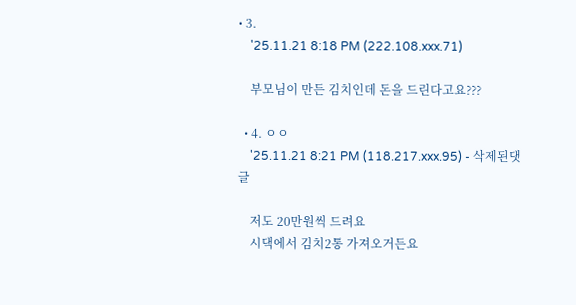• 3.
    '25.11.21 8:18 PM (222.108.xxx.71)

    부모님이 만든 김치인데 돈을 드린다고요???

  • 4. ㅇㅇ
    '25.11.21 8:21 PM (118.217.xxx.95) - 삭제된댓글

    저도 20만원씩 드려요
    시댁에서 김치2통 가져오거든요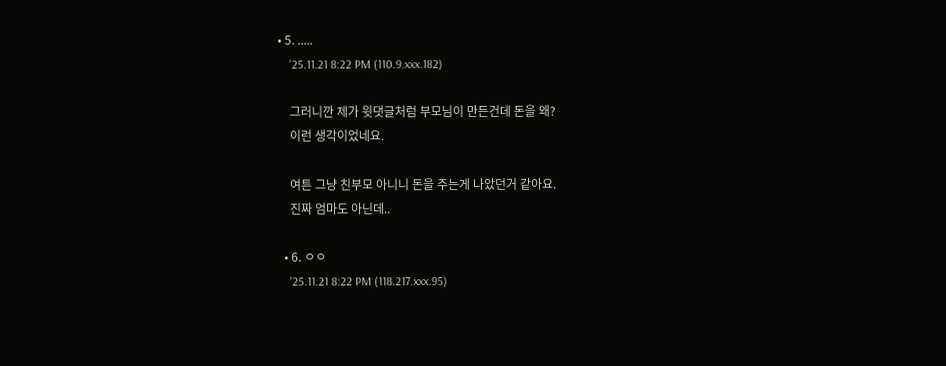• 5. .....
    '25.11.21 8:22 PM (110.9.xxx.182)

    그러니깐 제가 윗댓글처럼 부모님이 만든건데 돈을 왜?
    이런 생각이었네요.

    여튼 그냥 친부모 아니니 돈을 주는게 나았던거 같아요.
    진짜 엄마도 아닌데..

  • 6. ㅇㅇ
    '25.11.21 8:22 PM (118.217.xxx.95)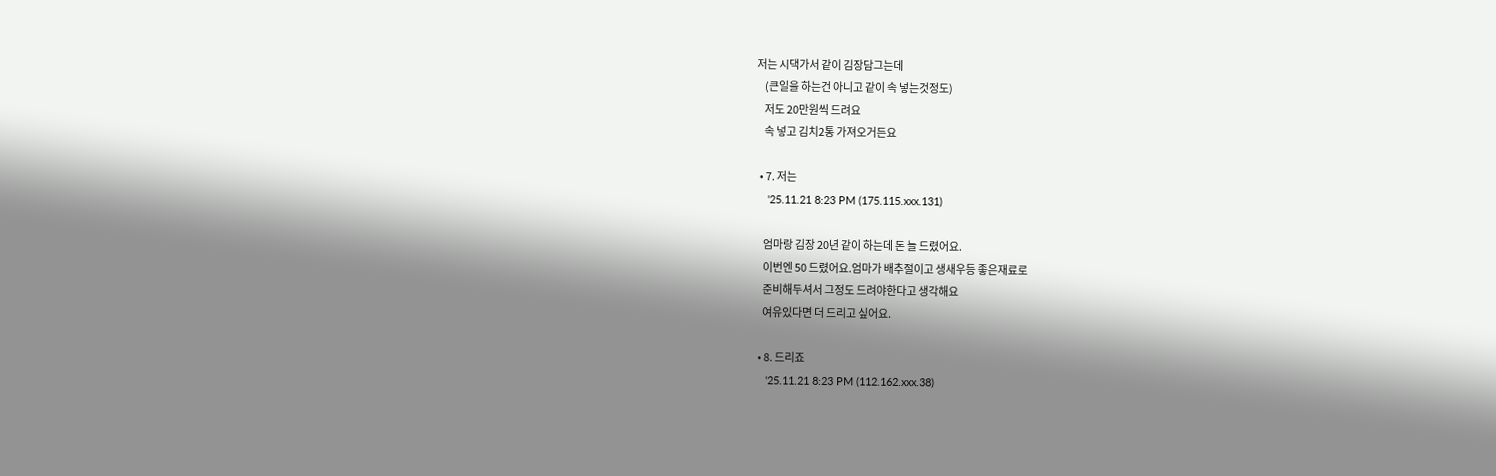저는 시댁가서 같이 김장담그는데
    (큰일을 하는건 아니고 같이 속 넣는것정도)
    저도 20만원씩 드려요
    속 넣고 김치2통 가져오거든요

  • 7. 저는
    '25.11.21 8:23 PM (175.115.xxx.131)

    엄마랑 김장 20년 같이 하는데 돈 늘 드렸어요.
    이번엔 50 드렸어요.엄마가 배추절이고 생새우등 좋은재료로
    준비해두셔서 그정도 드려야한다고 생각해요
    여유있다면 더 드리고 싶어요.

  • 8. 드리죠
    '25.11.21 8:23 PM (112.162.xxx.38)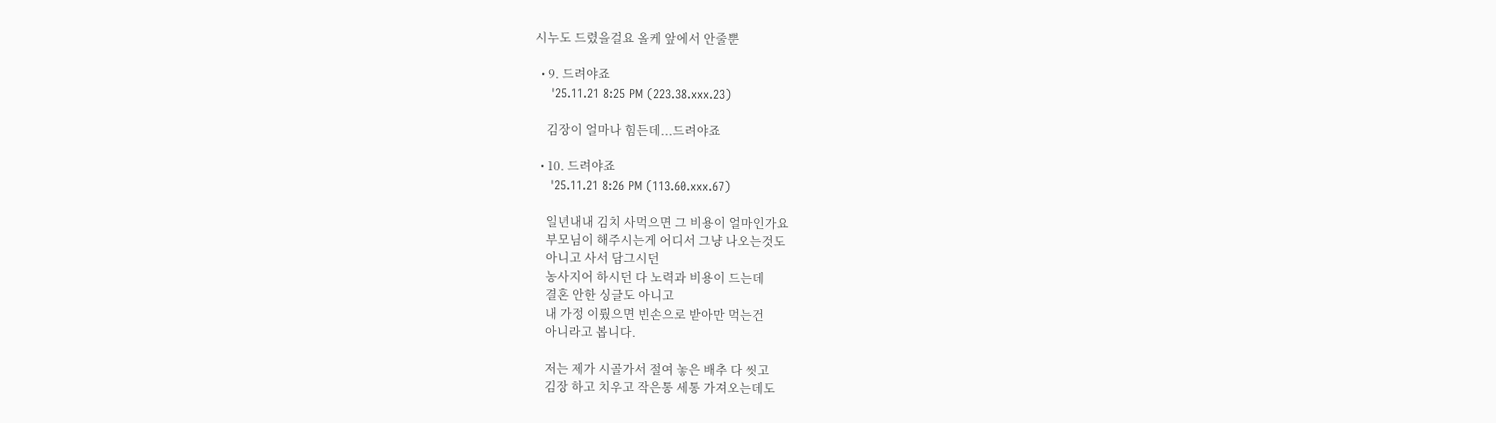시누도 드렸을걸요 올케 앞에서 안줄뿐

  • 9. 드려야죠
    '25.11.21 8:25 PM (223.38.xxx.23)

    김장이 얼마나 힘든데...드려야죠

  • 10. 드려야죠
    '25.11.21 8:26 PM (113.60.xxx.67)

    일년내내 김치 사먹으면 그 비용이 얼마인가요
    부모님이 해주시는게 어디서 그냥 나오는것도
    아니고 사서 담그시던
    농사지어 하시던 다 노력과 비용이 드는데
    결혼 안한 싱글도 아니고
    내 가정 이뤘으면 빈손으로 받아만 먹는건
    아니라고 봅니다.

    저는 제가 시골가서 절여 놓은 배추 다 씻고
    김장 하고 치우고 작은통 세통 가져오는데도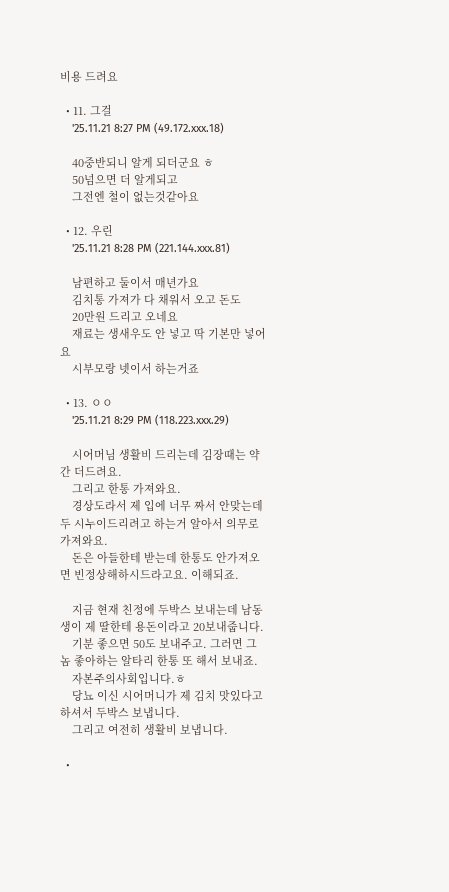비용 드려요

  • 11. 그걸
    '25.11.21 8:27 PM (49.172.xxx.18)

    40중반되니 알게 되더군요 ㅎ
    50넘으면 더 알게되고
    그전엔 철이 없는것같아요

  • 12. 우린
    '25.11.21 8:28 PM (221.144.xxx.81)

    남편하고 둘이서 매년가요
    김치통 가져가 다 채워서 오고 돈도
    20만원 드리고 오네요
    재료는 생새우도 안 넣고 딱 기본만 넣어요
    시부모랑 넷이서 하는거죠

  • 13. ㅇㅇ
    '25.11.21 8:29 PM (118.223.xxx.29)

    시어머님 생활비 드리는데 김장때는 약간 더드려요.
    그리고 한통 가져와요.
    경상도라서 제 입에 너무 짜서 안맞는데 두 시누이드리려고 하는거 알아서 의무로 가져와요.
    돈은 아들한테 받는데 한통도 안가져오면 빈정상해하시드라고요. 이해되죠.

    지금 현재 친정에 두박스 보내는데 남동생이 제 딸한테 용돈이라고 20보내줍니다.
    기분 좋으면 50도 보내주고. 그러면 그놈 좋아하는 알타리 한통 또 해서 보내죠.
    자본주의사회입니다.ㅎ
    당뇨 이신 시어머니가 제 김치 맛있다고 하셔서 두박스 보냅니다.
    그리고 여전히 생활비 보냅니다.

  •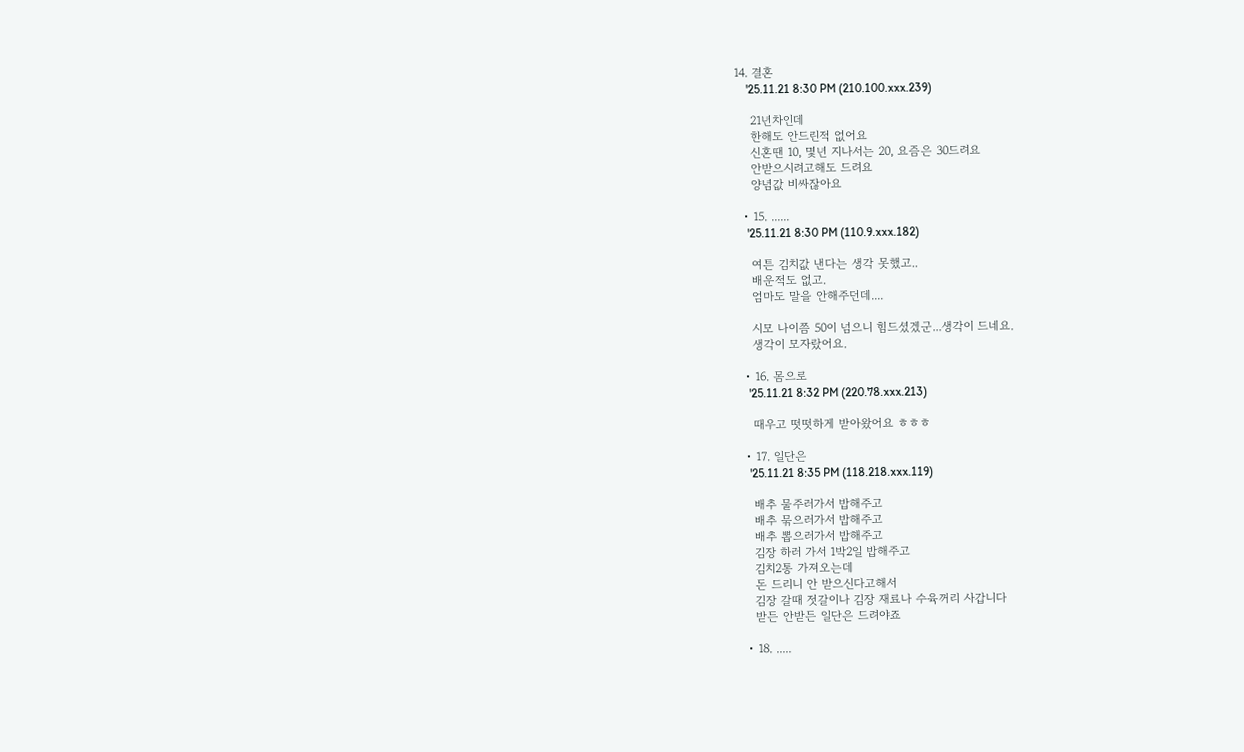14. 결혼
    '25.11.21 8:30 PM (210.100.xxx.239)

    21년차인데
    한해도 안드린적 없어요
    신혼땐 10, 몇년 지나서는 20, 요즘은 30드려요
    안받으시려고해도 드려요
    양념값 비싸잖아요

  • 15. ......
    '25.11.21 8:30 PM (110.9.xxx.182)

    여튼 김치값 낸다는 생각 못했고..
    배운적도 없고.
    엄마도 말을 안해주던데....

    시모 나이쯤 50이 넘으니 힘드셨겠군...생각이 드네요.
    생각이 모자랐어요.

  • 16. 몸으로
    '25.11.21 8:32 PM (220.78.xxx.213)

    때우고 떳떳하게 받아왔어요 ㅎㅎㅎ

  • 17. 일단은
    '25.11.21 8:35 PM (118.218.xxx.119)

    배추 물주러가서 밥해주고
    배추 묶으러가서 밥해주고
    배추 뽑으러가서 밥해주고
    김장 하러 가서 1박2일 밥해주고
    김치2통 가져오는데
    돈 드리니 안 받으신다고해서
    김장 갈때 젓갈이나 김장 재료나 수육꺼리 사갑니다
    받든 안받든 일단은 드려야죠

  • 18. .....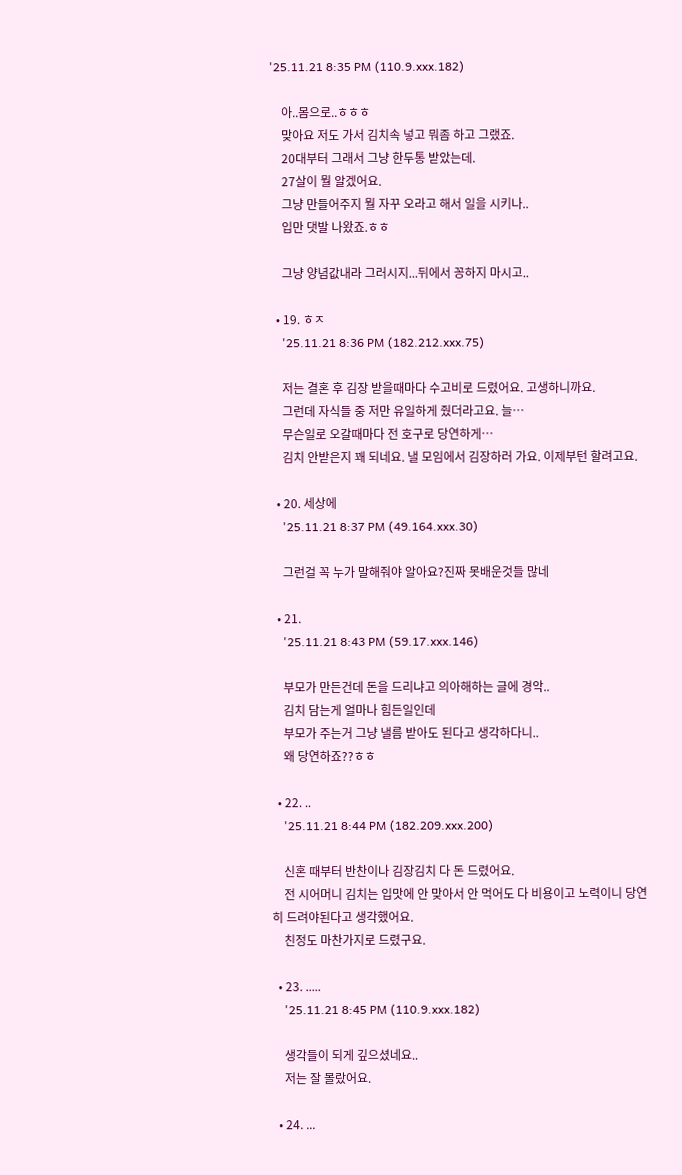'25.11.21 8:35 PM (110.9.xxx.182)

    아..몸으로..ㅎㅎㅎ
    맞아요 저도 가서 김치속 넣고 뭐좀 하고 그랬죠.
    20대부터 그래서 그냥 한두통 받았는데.
    27살이 뭘 알겠어요.
    그냥 만들어주지 뭘 자꾸 오라고 해서 일을 시키나..
    입만 댓발 나왔죠.ㅎㅎ

    그냥 양념값내라 그러시지...뒤에서 꽁하지 마시고..

  • 19. ㅎㅈ
    '25.11.21 8:36 PM (182.212.xxx.75)

    저는 결혼 후 김장 받을때마다 수고비로 드렸어요. 고생하니까요.
    그런데 자식들 중 저만 유일하게 줬더라고요. 늘…
    무슨일로 오갈때마다 전 호구로 당연하게…
    김치 안받은지 꽤 되네요. 낼 모임에서 김장하러 가요. 이제부턴 할려고요.

  • 20. 세상에
    '25.11.21 8:37 PM (49.164.xxx.30)

    그런걸 꼭 누가 말해줘야 알아요?진짜 못배운것들 많네

  • 21.
    '25.11.21 8:43 PM (59.17.xxx.146)

    부모가 만든건데 돈을 드리냐고 의아해하는 글에 경악..
    김치 담는게 얼마나 힘든일인데
    부모가 주는거 그냥 낼름 받아도 된다고 생각하다니..
    왜 당연하죠??ㅎㅎ

  • 22. ..
    '25.11.21 8:44 PM (182.209.xxx.200)

    신혼 때부터 반찬이나 김장김치 다 돈 드렸어요.
    전 시어머니 김치는 입맛에 안 맞아서 안 먹어도 다 비용이고 노력이니 당연히 드려야된다고 생각했어요.
    친정도 마찬가지로 드렸구요.

  • 23. .....
    '25.11.21 8:45 PM (110.9.xxx.182)

    생각들이 되게 깊으셨네요..
    저는 잘 몰랐어요.

  • 24. ...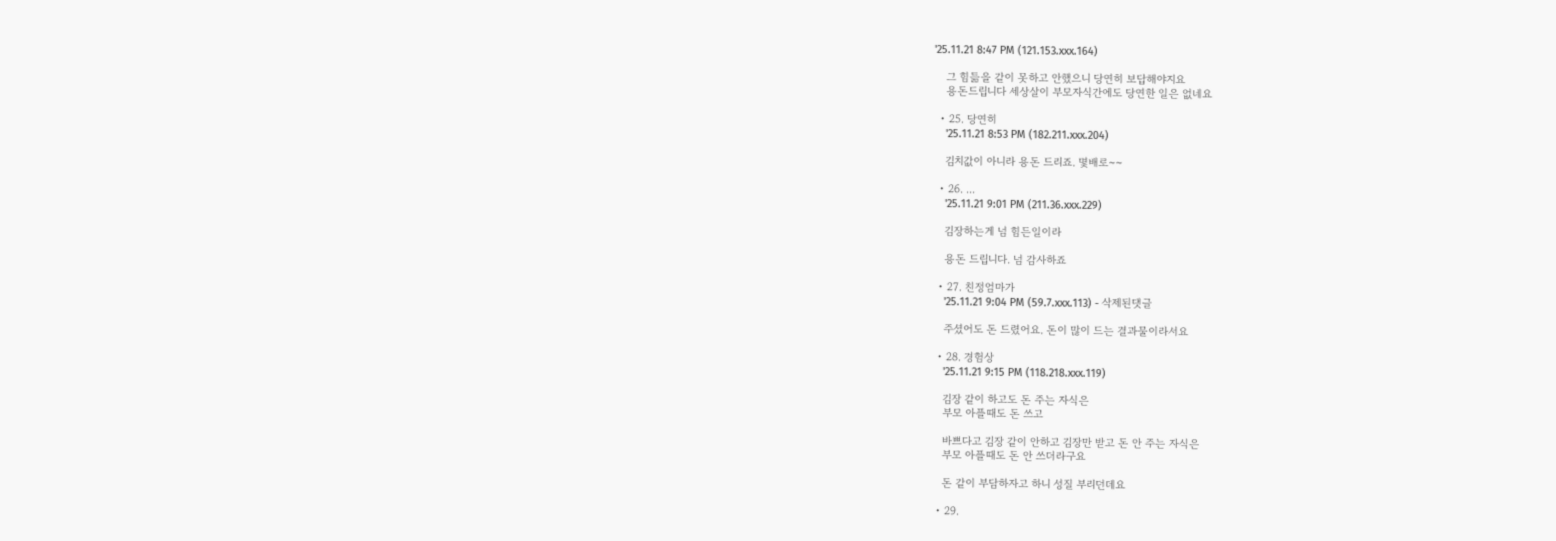'25.11.21 8:47 PM (121.153.xxx.164)

    그 힘듦을 같이 못하고 안했으니 당연히 보답해야지요
    용돈드립니다 세상살이 부모자식간에도 당연한 일은 없네요

  • 25. 당연히
    '25.11.21 8:53 PM (182.211.xxx.204)

    김치값이 아니라 용돈 드리죠. 몇배로~~

  • 26. ...
    '25.11.21 9:01 PM (211.36.xxx.229)

    김장하는게 넘 힘든일이라

    용돈 드립니다. 넘 감사하죠

  • 27. 친정엄마가
    '25.11.21 9:04 PM (59.7.xxx.113) - 삭제된댓글

    주셨어도 돈 드렸어요. 돈이 많이 드는 결과물이라서요

  • 28. 경험상
    '25.11.21 9:15 PM (118.218.xxx.119)

    김장 같이 하고도 돈 주는 자식은
    부모 아플때도 돈 쓰고

    바쁘다고 김장 같이 안하고 김장만 받고 돈 안 주는 자식은
    부모 아플때도 돈 안 쓰더라구요

    돈 같이 부담하자고 하니 성질 부리던데요

  • 29.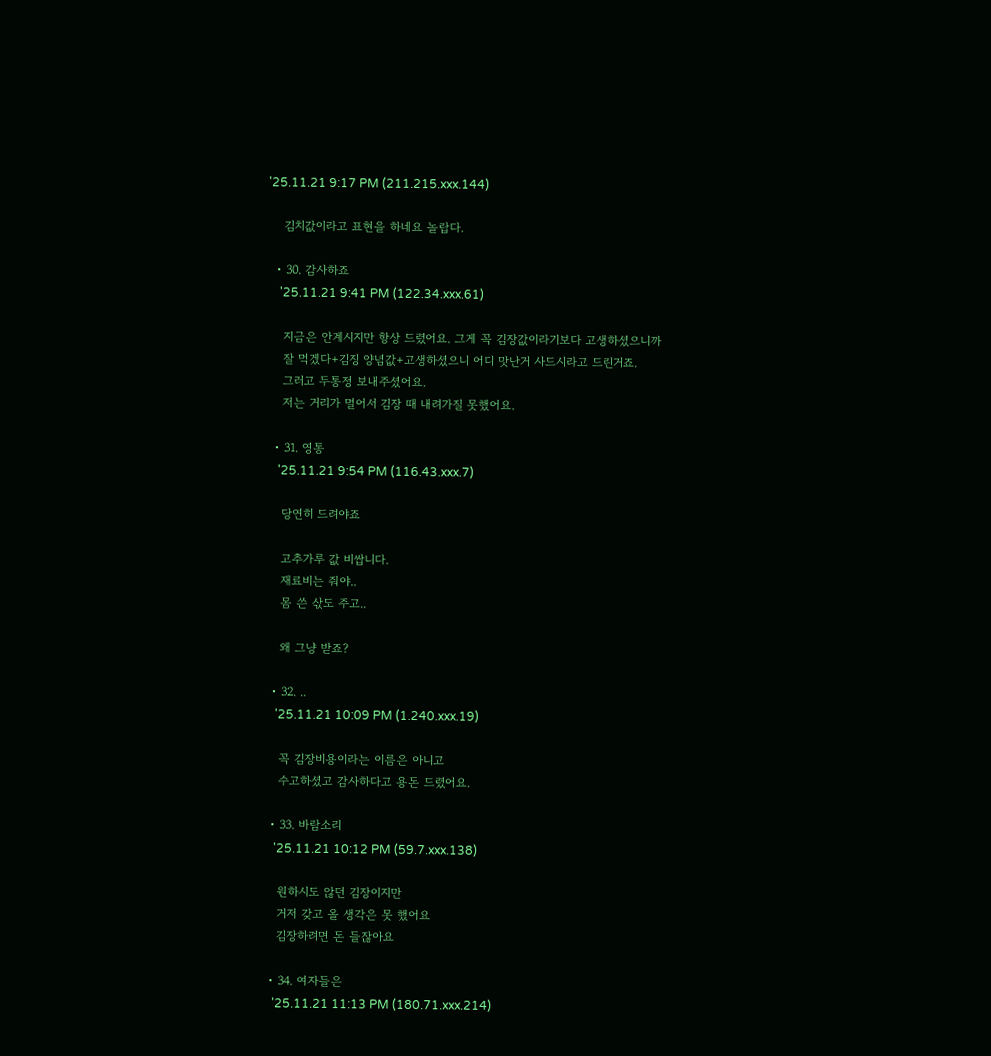'25.11.21 9:17 PM (211.215.xxx.144)

    김치값이라고 표현을 하네요 놀랍다.

  • 30. 감사하죠
    '25.11.21 9:41 PM (122.34.xxx.61)

    지금은 안계시지만 항상 드렸어요. 그게 꼭 김장값이라기보다 고생하셨으니까
    잘 먹겠다+김징 양념값+고생하셨으니 어디 맛난거 사드시라고 드린거죠.
    그러고 두통정 보내주셨어요.
    저는 거리가 멀어서 김장 때 내려가질 못했어요.

  • 31. 영통
    '25.11.21 9:54 PM (116.43.xxx.7)

    당연히 드려야죠

    고추가루 값 비쌉니다.
    재료비는 줘야..
    몸 쓴 삯도 주고..

    왜 그냥 받죠?

  • 32. ..
    '25.11.21 10:09 PM (1.240.xxx.19)

    꼭 김장비용이라는 이름은 아니고
    수고하셨고 감사하다고 용돈 드렸어요.

  • 33. 바람소리
    '25.11.21 10:12 PM (59.7.xxx.138)

    원하시도 않던 김장이지만
    거저 갖고 올 생각은 못 했어요
    김장하려면 돈 들잖아요

  • 34. 여자들은
    '25.11.21 11:13 PM (180.71.xxx.214)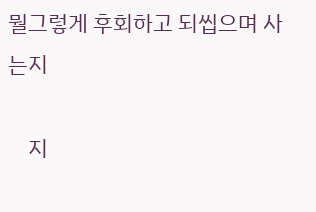뭘그렇게 후회하고 되씹으며 사는지

    지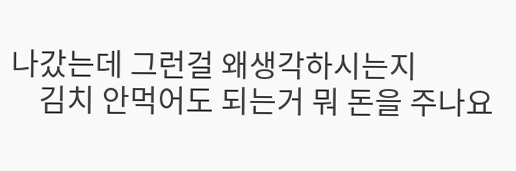나갔는데 그런걸 왜생각하시는지
    김치 안먹어도 되는거 뭐 돈을 주나요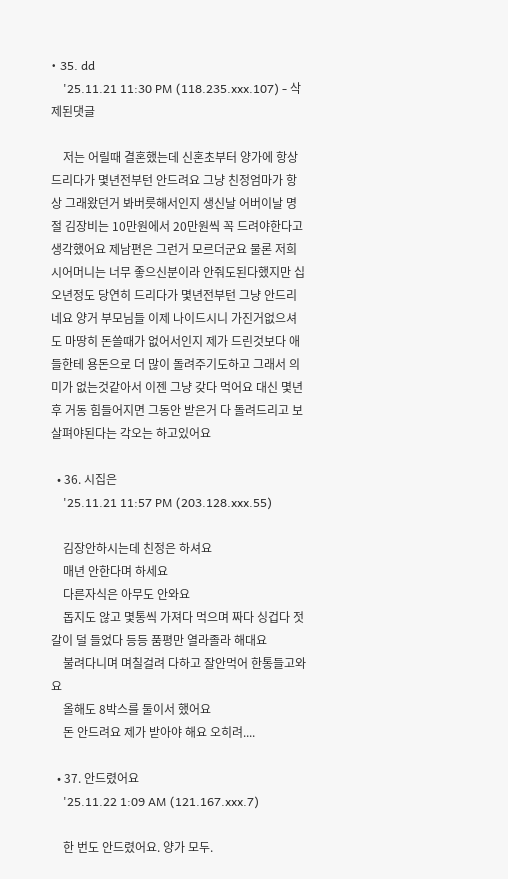• 35. dd
    '25.11.21 11:30 PM (118.235.xxx.107) - 삭제된댓글

    저는 어릴때 결혼했는데 신혼초부터 양가에 항상 드리다가 몇년전부턴 안드려요 그냥 친정엄마가 항상 그래왔던거 봐버릇해서인지 생신날 어버이날 명절 김장비는 10만원에서 20만원씩 꼭 드려야한다고 생각했어요 제남편은 그런거 모르더군요 물론 저희 시어머니는 너무 좋으신분이라 안줘도된다했지만 십오년정도 당연히 드리다가 몇년전부턴 그냥 안드리네요 양거 부모님들 이제 나이드시니 가진거없으셔도 마땅히 돈쓸때가 없어서인지 제가 드린것보다 애들한테 용돈으로 더 많이 돌려주기도하고 그래서 의미가 없는것같아서 이젠 그냥 갖다 먹어요 대신 몇년후 거동 힘들어지면 그동안 받은거 다 돌려드리고 보살펴야된다는 각오는 하고있어요

  • 36. 시집은
    '25.11.21 11:57 PM (203.128.xxx.55)

    김장안하시는데 친정은 하셔요
    매년 안한다며 하세요
    다른자식은 아무도 안와요
    돕지도 않고 몇통씩 가져다 먹으며 짜다 싱겁다 젓갈이 덜 들었다 등등 품평만 열라졸라 해대요
    불려다니며 며칠걸려 다하고 잘안먹어 한통들고와요
    올해도 8박스를 둘이서 했어요
    돈 안드려요 제가 받아야 해요 오히려....

  • 37. 안드렸어요
    '25.11.22 1:09 AM (121.167.xxx.7)

    한 번도 안드렸어요. 양가 모두.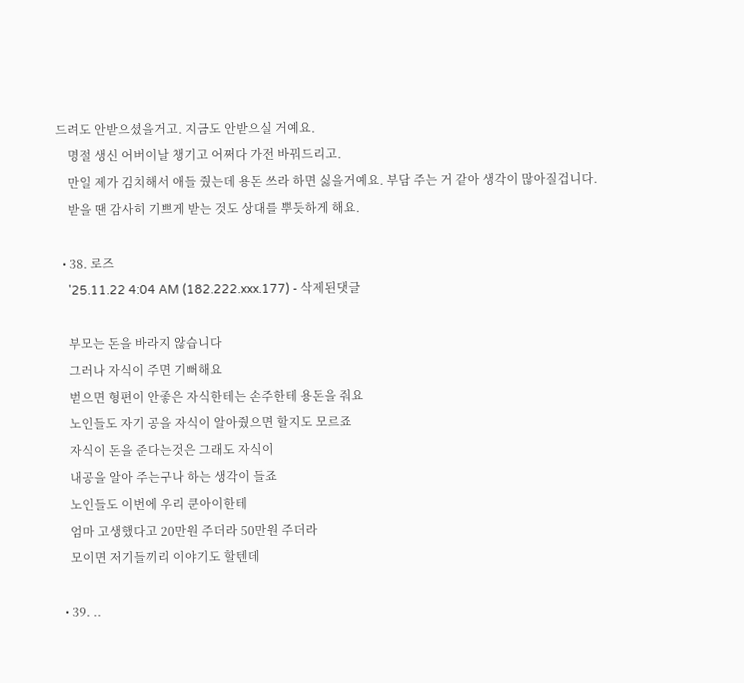드려도 안받으셨을거고. 지금도 안받으실 거예요.
    명절 생신 어버이날 챙기고 어쩌다 가전 바꿔드리고.
    만일 제가 김치해서 애들 줬는데 용돈 쓰라 하면 싫을거예요. 부담 주는 거 같아 생각이 많아질겁니다.
    받을 땐 감사히 기쁘게 받는 것도 상대를 뿌듯하게 해요.

  • 38. 로즈
    '25.11.22 4:04 AM (182.222.xxx.177) - 삭제된댓글

    부모는 돈을 바라지 않습니다
    그러나 자식이 주면 기뻐해요
    벋으면 형편이 안좋은 자식한테는 손주한테 용돈을 줘요
    노인들도 자기 공을 자식이 알아줬으면 할지도 모르죠
    자식이 돈을 준다는것은 그래도 자식이
    내공을 알아 주는구나 하는 생각이 들죠
    노인들도 이번에 우리 쿤아이한테
    엄마 고생했다고 20만원 주더라 50만원 주더라
    모이면 저기들끼리 이야기도 할텐데

  • 39. ..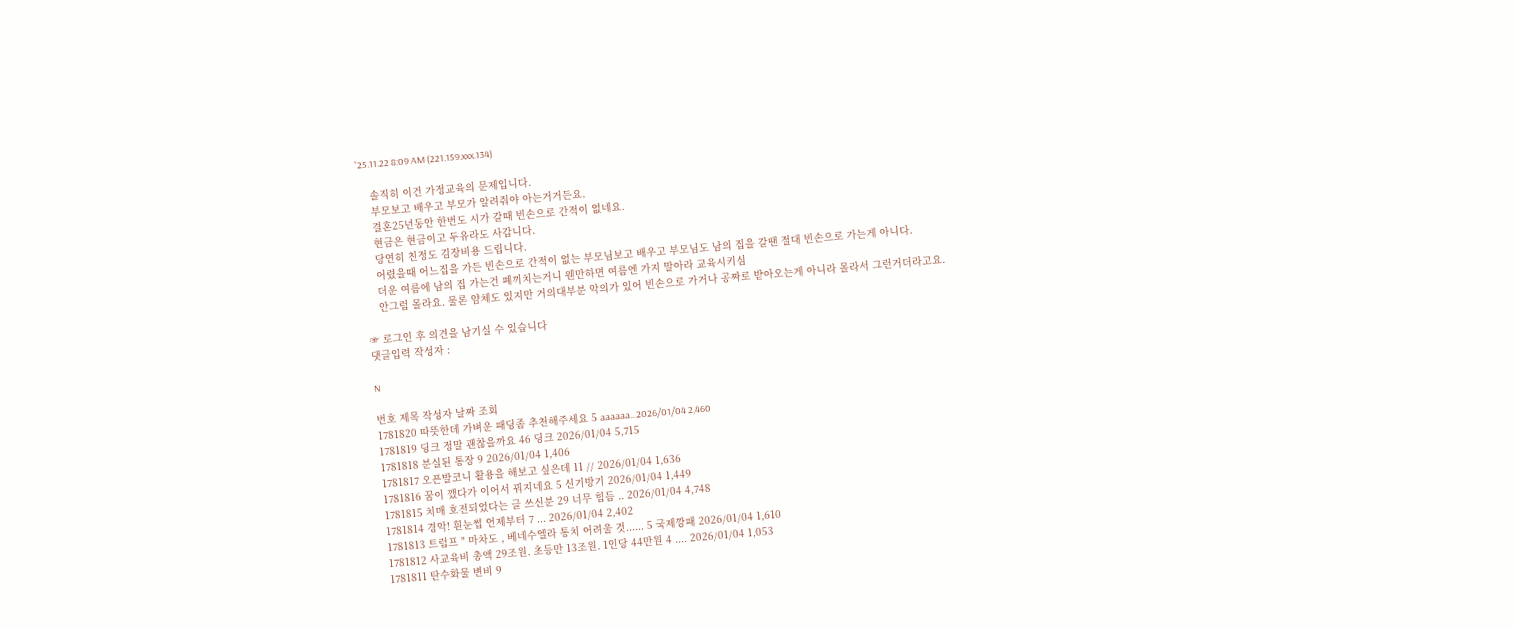'25.11.22 8:09 AM (221.159.xxx.134)

    솔직히 이건 가정교육의 문제입니다.
    부모보고 배우고 부모가 알려줘야 아는거거든요.
    결혼25년동안 한번도 시가 갈때 빈손으로 간적이 없네요.
    현금은 현금이고 두유라도 사갑니다.
    당연히 친정도 김장비용 드립니다.
    어렸을때 어느집을 가든 빈손으로 간적이 없는 부모님보고 배우고 부모님도 남의 집을 갈땐 절대 빈손으로 가는게 아니다.
    더운 여름에 남의 집 가는건 폐끼치는거니 웬만하면 여름엔 가지 말아라 교육시키심
    안그럼 몰라요. 물론 얌체도 있지만 거의대부분 악의가 있어 빈손으로 가거나 공짜로 받아오는게 아니라 몰라서 그런거더라고요.

☞ 로그인 후 의견을 남기실 수 있습니다
댓글입력 작성자 :

N

번호 제목 작성자 날짜 조회
1781820 따뜻한데 가벼운 패딩좀 추천해주세요 5 aaaaaa.. 2026/01/04 2,460
1781819 딩크 정말 괜찮을까요 46 딩크 2026/01/04 5,715
1781818 분실된 통장 9 2026/01/04 1,406
1781817 오픈발코니 활용을 해보고 싶은데 11 // 2026/01/04 1,636
1781816 꿈이 깼다가 이어서 꿔지네요 5 신기방기 2026/01/04 1,449
1781815 치매 호전되었다는 글 쓰신분 29 너무 힘듬 .. 2026/01/04 4,748
1781814 경악! 흰눈썹 언제부터 7 ... 2026/01/04 2,402
1781813 트럼프 " 마차도 , 베네수엘라 통치 어려울 것...... 5 국제깡패 2026/01/04 1,610
1781812 사교육비 총액 29조원. 초등만 13조원. 1인당 44만원 4 .... 2026/01/04 1,053
1781811 탄수화물 변비 9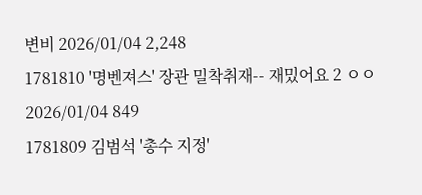변비 2026/01/04 2,248
1781810 '명벤져스' 장관 밀착취재-- 재밌어요 2 ㅇㅇ 2026/01/04 849
1781809 김범석 '총수 지정'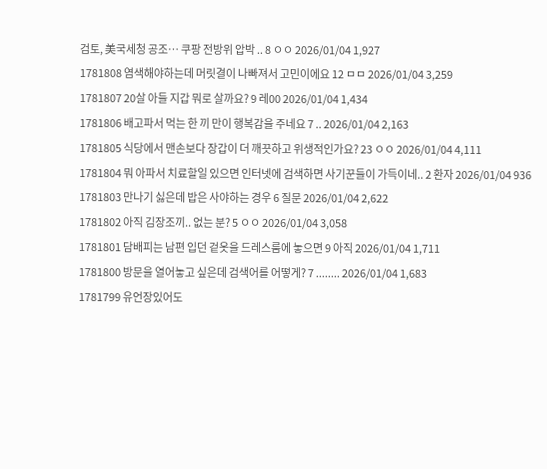검토, 美국세청 공조… 쿠팡 전방위 압박 .. 8 ㅇㅇ 2026/01/04 1,927
1781808 염색해야하는데 머릿결이 나빠져서 고민이에요 12 ㅁㅁ 2026/01/04 3,259
1781807 20살 아들 지갑 뭐로 살까요? 9 레00 2026/01/04 1,434
1781806 배고파서 먹는 한 끼 만이 행복감을 주네요 7 .. 2026/01/04 2,163
1781805 식당에서 맨손보다 장갑이 더 깨끗하고 위생적인가요? 23 ㅇㅇ 2026/01/04 4,111
1781804 뭐 아파서 치료할일 있으면 인터넷에 검색하면 사기꾼들이 가득이네.. 2 환자 2026/01/04 936
1781803 만나기 싫은데 밥은 사야하는 경우 6 질문 2026/01/04 2,622
1781802 아직 김장조끼.. 없는 분? 5 ㅇㅇ 2026/01/04 3,058
1781801 담배피는 남편 입던 겉옷을 드레스룸에 놓으면 9 아직 2026/01/04 1,711
1781800 방문을 열어놓고 싶은데 검색어를 어떻게? 7 ........ 2026/01/04 1,683
1781799 유언장있어도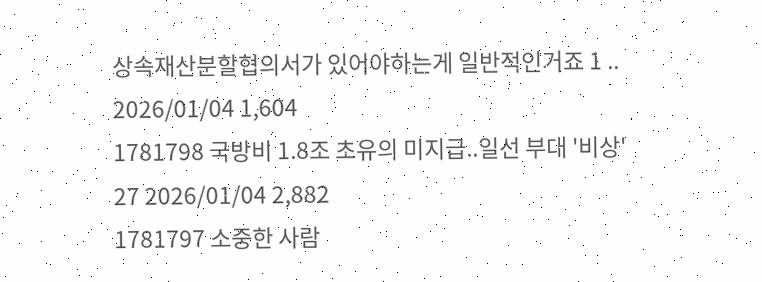상속재산분할협의서가 있어야하는게 일반적인거죠 1 .. 2026/01/04 1,604
1781798 국방비 1.8조 초유의 미지급..일선 부대 '비상' 27 2026/01/04 2,882
1781797 소중한 사람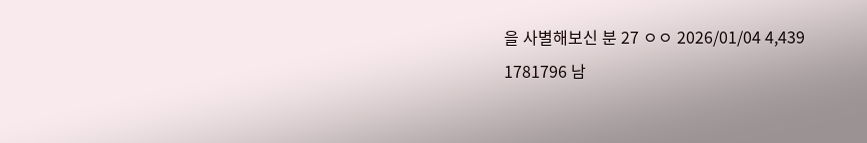을 사별해보신 분 27 ㅇㅇ 2026/01/04 4,439
1781796 남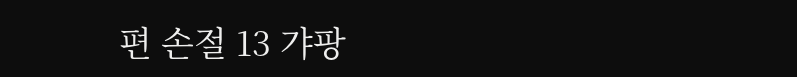편 손절 13 갸팡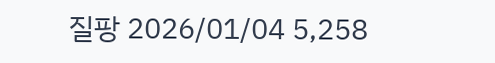질팡 2026/01/04 5,258